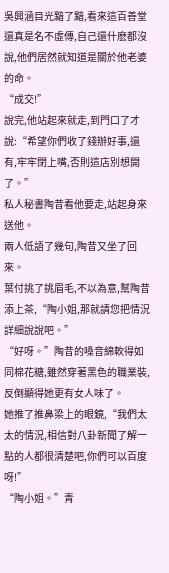吳興涵目光黯了黯,看來這百善堂還真是名不虛傳,自己還什麽都沒說,他們居然就知道是關於他老婆的命。
“成交!”
說完,他站起來就走,到門口了才說:“希望你們收了錢辦好事,還有,牢牢閉上嘴,否則這店別想開了。”
私人秘書陶昔看他要走,站起身來送他。
兩人低語了幾句,陶昔又坐了回來。
葉付挑了挑眉毛,不以為意,幫陶昔添上茶,“陶小姐,那就請您把情況詳細說說吧。”
“好呀。”陶昔的嗓音綿軟得如同棉花糖,雖然穿著黑色的職業裝,反倒顯得她更有女人味了。
她推了推鼻梁上的眼鏡,“我們太太的情況,相信對八卦新聞了解一點的人都很清楚吧,你們可以百度呀!”
“陶小姐。”青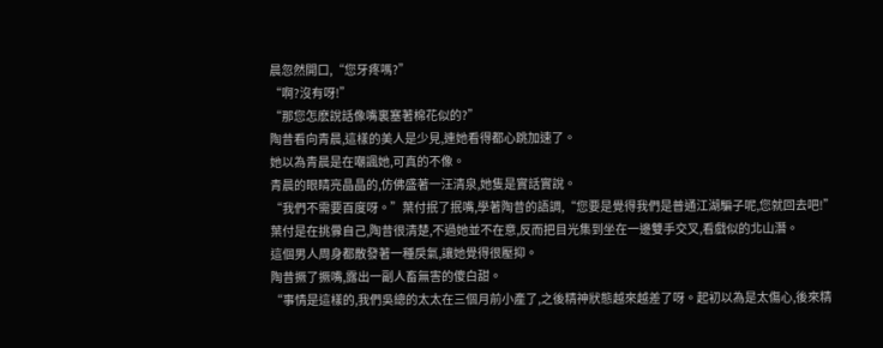晨忽然開口,“您牙疼嗎?”
“啊?沒有呀!”
“那您怎麽說話像嘴裏塞著棉花似的?”
陶昔看向青晨,這樣的美人是少見,連她看得都心跳加速了。
她以為青晨是在嘲諷她,可真的不像。
青晨的眼睛亮晶晶的,仿佛盛著一汪清泉,她隻是實話實說。
“我們不需要百度呀。”葉付抿了抿嘴,學著陶昔的語調,“您要是覺得我們是普通江湖騙子呢,您就回去吧!”
葉付是在挑釁自己,陶昔很清楚,不過她並不在意,反而把目光集到坐在一邊雙手交叉,看戲似的北山潛。
這個男人周身都散發著一種戾氣,讓她覺得很壓抑。
陶昔撅了撅嘴,露出一副人畜無害的傻白甜。
“事情是這樣的,我們吳總的太太在三個月前小產了,之後精神狀態越來越差了呀。起初以為是太傷心,後來精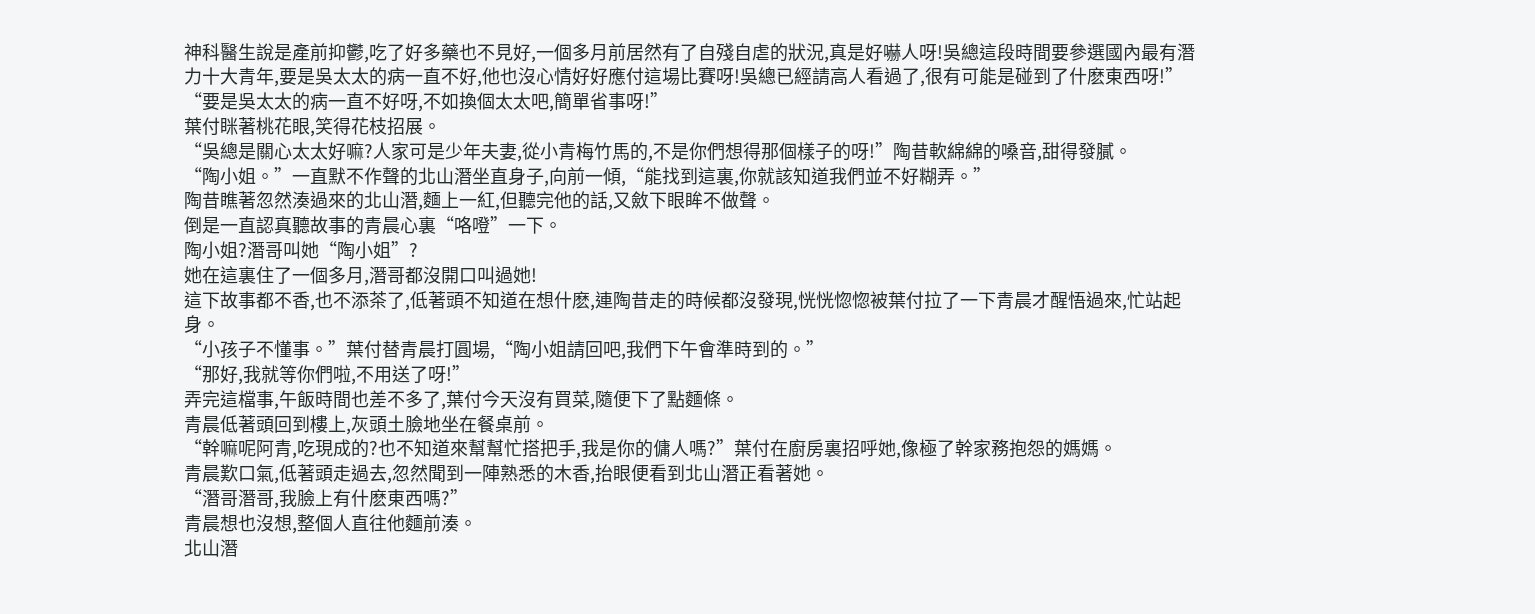神科醫生說是產前抑鬱,吃了好多藥也不見好,一個多月前居然有了自殘自虐的狀況,真是好嚇人呀!吳總這段時間要參選國內最有潛力十大青年,要是吳太太的病一直不好,他也沒心情好好應付這場比賽呀!吳總已經請高人看過了,很有可能是碰到了什麽東西呀!”
“要是吳太太的病一直不好呀,不如換個太太吧,簡單省事呀!”
葉付眯著桃花眼,笑得花枝招展。
“吳總是關心太太好嘛?人家可是少年夫妻,從小青梅竹馬的,不是你們想得那個樣子的呀!”陶昔軟綿綿的嗓音,甜得發膩。
“陶小姐。”一直默不作聲的北山潛坐直身子,向前一傾,“能找到這裏,你就該知道我們並不好糊弄。”
陶昔瞧著忽然湊過來的北山潛,麵上一紅,但聽完他的話,又斂下眼眸不做聲。
倒是一直認真聽故事的青晨心裏“咯噔”一下。
陶小姐?潛哥叫她“陶小姐”?
她在這裏住了一個多月,潛哥都沒開口叫過她!
這下故事都不香,也不添茶了,低著頭不知道在想什麽,連陶昔走的時候都沒發現,恍恍惚惚被葉付拉了一下青晨才醒悟過來,忙站起身。
“小孩子不懂事。”葉付替青晨打圓場,“陶小姐請回吧,我們下午會準時到的。”
“那好,我就等你們啦,不用送了呀!”
弄完這檔事,午飯時間也差不多了,葉付今天沒有買菜,隨便下了點麵條。
青晨低著頭回到樓上,灰頭土臉地坐在餐桌前。
“幹嘛呢阿青,吃現成的?也不知道來幫幫忙搭把手,我是你的傭人嗎?”葉付在廚房裏招呼她,像極了幹家務抱怨的媽媽。
青晨歎口氣,低著頭走過去,忽然聞到一陣熟悉的木香,抬眼便看到北山潛正看著她。
“潛哥潛哥,我臉上有什麽東西嗎?”
青晨想也沒想,整個人直往他麵前湊。
北山潛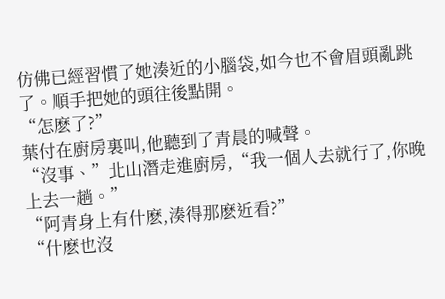仿佛已經習慣了她湊近的小腦袋,如今也不會眉頭亂跳了。順手把她的頭往後點開。
“怎麽了?”
葉付在廚房裏叫,他聽到了青晨的喊聲。
“沒事、”北山潛走進廚房,“我一個人去就行了,你晚上去一趟。”
“阿青身上有什麽,湊得那麽近看?”
“什麽也沒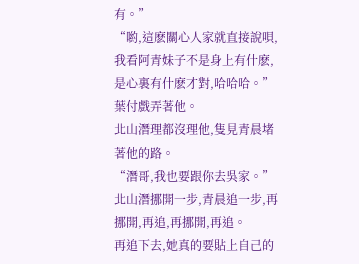有。”
“喲,這麽關心人家就直接說唄,我看阿青妹子不是身上有什麽,是心裏有什麽才對,哈哈哈。”葉付戲弄著他。
北山潛理都沒理他,隻見青晨堵著他的路。
“潛哥,我也要跟你去吳家。”
北山潛挪開一步,青晨追一步,再挪開,再追,再挪開,再追。
再追下去,她真的要貼上自己的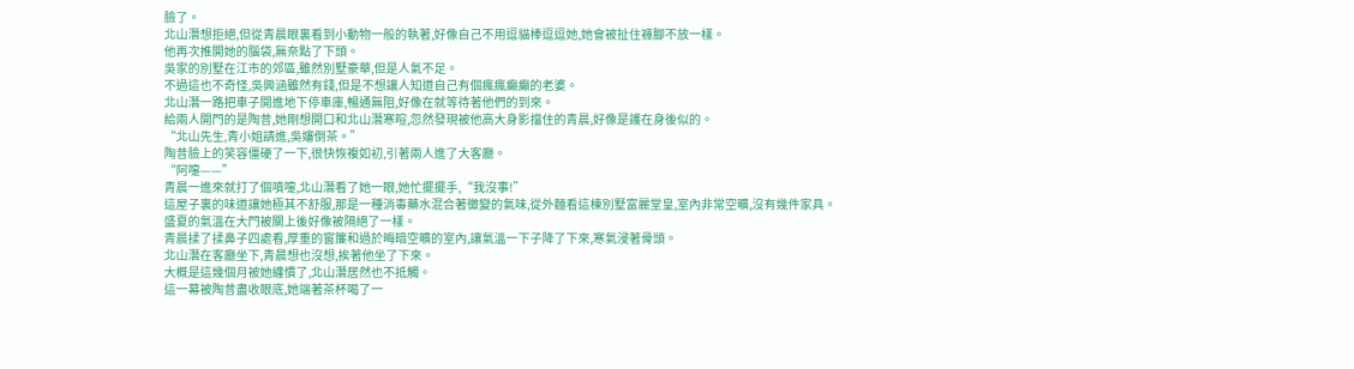臉了。
北山潛想拒絕,但從青晨眼裏看到小動物一般的執著,好像自己不用逗貓棒逗逗她,她會被扯住褲腳不放一樣。
他再次推開她的腦袋,無奈點了下頭。
吳家的別墅在江市的郊區,雖然別墅豪華,但是人氣不足。
不過這也不奇怪,吳興涵雖然有錢,但是不想讓人知道自己有個瘋瘋癲癲的老婆。
北山潛一路把車子開進地下停車庫,暢通無阻,好像在就等待著他們的到來。
給兩人開門的是陶昔,她剛想開口和北山潛寒暄,忽然發現被他高大身影擋住的青晨,好像是護在身後似的。
“北山先生,青小姐請進,吳嬸倒茶。”
陶昔臉上的笑容僵硬了一下,很快恢複如初,引著兩人進了大客廳。
“阿嚏——”
青晨一進來就打了個噴嚏,北山潛看了她一眼,她忙擺擺手,“我沒事!”
這屋子裏的味道讓她極其不舒服,那是一種消毒藥水混合著黴變的氣味,從外麵看這棟別墅富麗堂皇,室內非常空曠,沒有幾件家具。
盛夏的氣溫在大門被關上後好像被隔絕了一樣。
青晨揉了揉鼻子四處看,厚重的窗簾和過於晦暗空曠的室內,讓氣溫一下子降了下來,寒氣浸著骨頭。
北山潛在客廳坐下,青晨想也沒想,挨著他坐了下來。
大概是這幾個月被她纏慣了,北山潛居然也不抵觸。
這一幕被陶昔盡收眼底,她端著茶杯喝了一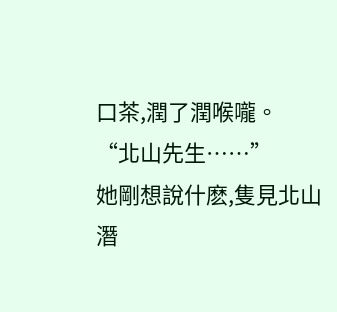口茶,潤了潤喉嚨。
“北山先生……”
她剛想說什麽,隻見北山潛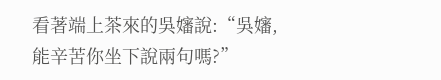看著端上茶來的吳嬸說:“吳嬸,能辛苦你坐下說兩句嗎?”